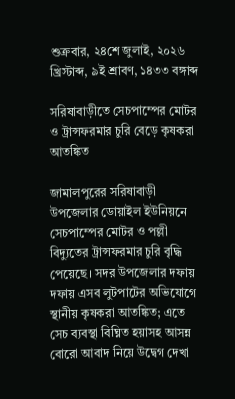শুক্রবার, ২৪শে জুলাই, ২০২৬ খ্রিস্টাব্দ, ৯ই শ্রাবণ, ১৪৩৩ বঙ্গাব্দ

সরিষাবাড়ীতে সেচপাম্পের মোটর ও ট্রান্সফরমার চুরি বেড়ে কৃষকরা আতঙ্কিত

জামালপুরের সরিষাবাড়ী উপজেলার ডোয়াইল ইউনিয়নে সেচপাম্পের মোটর ও পল্লী বিদ্যুতের ট্রান্সফরমার চুরি বৃদ্ধি পেয়েছে। সদর উপজেলার দফায় দফায় এসব লুটপাটের অভিযোগে স্থানীয় কৃষকরা আতঙ্কিত; এতে সেচ ব্যবস্থা বিঘ্নিত হয়াসহ আসন্ন বোরো আবাদ নিয়ে উদ্বেগ দেখা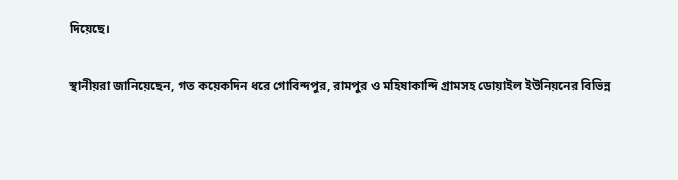দিয়েছে।

স্থানীয়রা জানিয়েছেন, গত কয়েকদিন ধরে গোবিন্দপুর, রামপুর ও মহিষাকান্দি গ্রামসহ ডোয়াইল ইউনিয়নের বিভিন্ন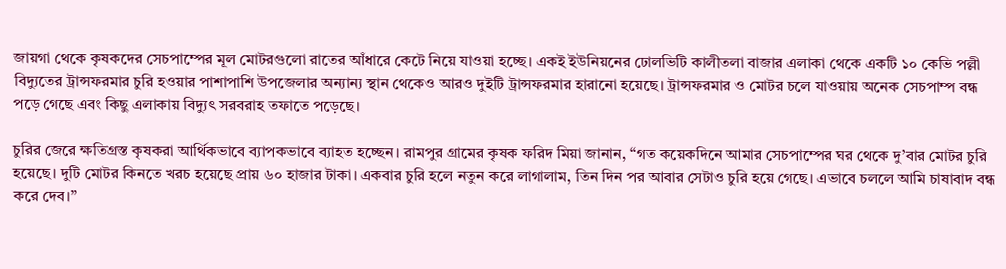জায়গা থেকে কৃষকদের সেচপাম্পের মূল মোটরগুলো রাতের আঁধারে কেটে নিয়ে যাওয়া হচ্ছে। একই ইউনিয়নের ঢোলভিটি কালীতলা বাজার এলাকা থেকে একটি ১০ কেভি পল্লী বিদ্যুতের ট্রান্সফরমার চুরি হওয়ার পাশাপাশি উপজেলার অন্যান্য স্থান থেকেও আরও দুইটি ট্রান্সফরমার হারানো হয়েছে। ট্রান্সফরমার ও মোটর চলে যাওয়ায় অনেক সেচপাম্প বন্ধ পড়ে গেছে এবং কিছু এলাকায় বিদ্যুৎ সরবরাহ তফাতে পড়েছে।

চুরির জেরে ক্ষতিগ্রস্ত কৃষকরা আর্থিকভাবে ব্যাপকভাবে ব্যাহত হচ্ছেন। রামপুর গ্রামের কৃষক ফরিদ মিয়া জানান, “গত কয়েকদিনে আমার সেচপাম্পের ঘর থেকে দু’বার মোটর চুরি হয়েছে। দুটি মোটর কিনতে খরচ হয়েছে প্রায় ৬০ হাজার টাকা। একবার চুরি হলে নতুন করে লাগালাম, তিন দিন পর আবার সেটাও চুরি হয়ে গেছে। এভাবে চললে আমি চাষাবাদ বন্ধ করে দেব।”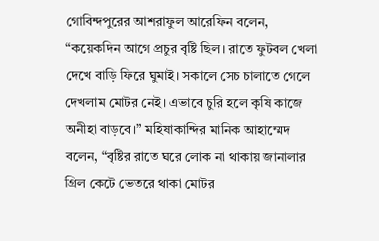গোবিন্দপুরের আশরাফুল আরেফিন বলেন, “কয়েকদিন আগে প্রচুর বৃষ্টি ছিল। রাতে ফুটবল খেলা দেখে বাড়ি ফিরে ঘুমাই। সকালে সেচ চালাতে গেলে দেখলাম মোটর নেই। এভাবে চুরি হলে কৃষি কাজে অনীহা বাড়বে।” মহিষাকান্দির মানিক আহাম্মেদ বলেন, “বৃষ্টির রাতে ঘরে লোক না থাকায় জানালার গ্রিল কেটে ভেতরে থাকা মোটর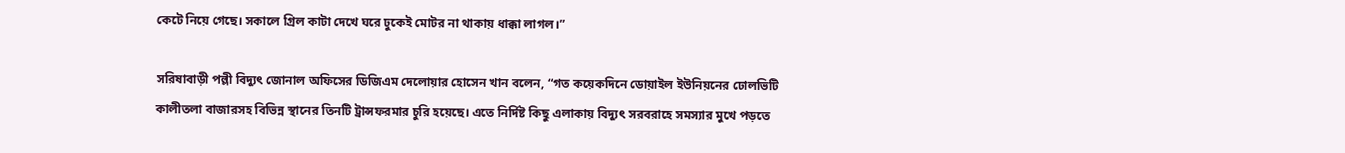কেটে নিয়ে গেছে। সকালে গ্রিল কাটা দেখে ঘরে ঢুকেই মোটর না থাকায় ধাক্কা লাগল।”

সরিষাবাড়ী পল্লী বিদ্যুৎ জোনাল অফিসের ডিজিএম দেলোয়ার হোসেন খান বলেন, “গত কয়েকদিনে ডোয়াইল ইউনিয়নের ঢোলভিটি কালীতলা বাজারসহ বিভিন্ন স্থানের তিনটি ট্রান্সফরমার চুরি হয়েছে। এতে নির্দিষ্ট কিছু এলাকায় বিদ্যুত্‍ সরবরাহে সমস্যার মুখে পড়তে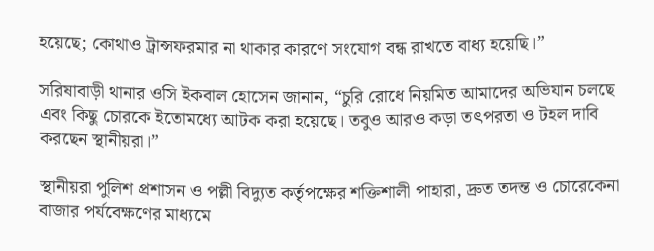হয়েছে; কোথাও ট্রান্সফরমার না থাকার কারণে সংযোগ বন্ধ রাখতে বাধ্য হয়েছি।”

সরিষাবাড়ী থানার ওসি ইকবাল হোসেন জানান, “চুরি রোধে নিয়মিত আমাদের অভিযান চলছে এবং কিছু চোরকে ইতোমধ্যে আটক করা হয়েছে। তবুও আরও কড়া তৎপরতা ও টহল দাবি করছেন স্থানীয়রা।”

স্থানীয়রা পুলিশ প্রশাসন ও পল্লী বিদ্যুত কর্তৃপক্ষের শক্তিশালী পাহারা, দ্রুত তদন্ত ও চোরেকেনা বাজার পর্যবেক্ষণের মাধ্যমে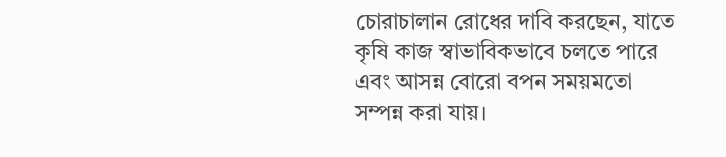চোরাচালান রোধের দাবি করছেন, যাতে কৃষি কাজ স্বাভাবিকভাবে চলতে পারে এবং আসন্ন বোরো বপন সময়মতো সম্পন্ন করা যায়।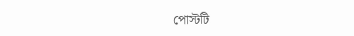পোস্টটি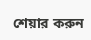শেয়ার করুন